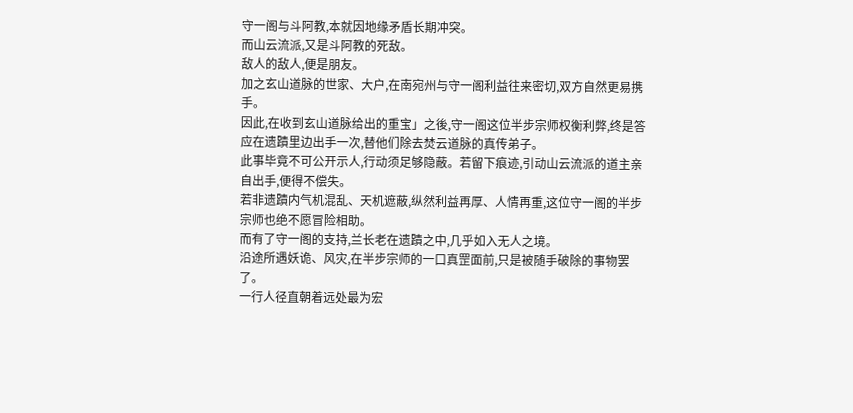守一阁与斗阿教,本就因地缘矛盾长期冲突。
而山云流派,又是斗阿教的死敌。
敌人的敌人,便是朋友。
加之玄山道脉的世家、大户,在南宛州与守一阁利益往来密切,双方自然更易携手。
因此,在收到玄山道脉给出的重宝」之後,守一阁这位半步宗师权衡利弊,终是答应在遗蹟里边出手一次,替他们除去焚云道脉的真传弟子。
此事毕竟不可公开示人,行动须足够隐蔽。若留下痕迹,引动山云流派的道主亲自出手,便得不偿失。
若非遗蹟内气机混乱、天机遮蔽,纵然利益再厚、人情再重,这位守一阁的半步宗师也绝不愿冒险相助。
而有了守一阁的支持,兰长老在遗蹟之中,几乎如入无人之境。
沿途所遇妖诡、风灾,在半步宗师的一口真罡面前,只是被随手破除的事物罢了。
一行人径直朝着远处最为宏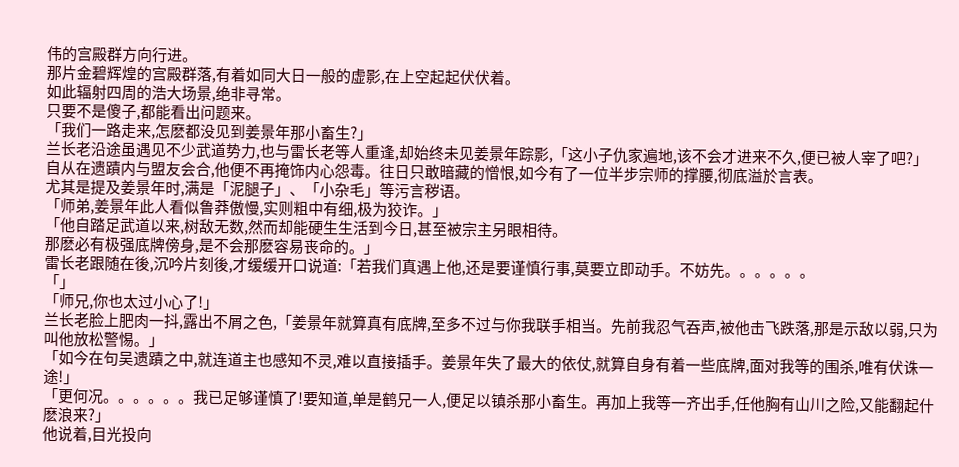伟的宫殿群方向行进。
那片金碧辉煌的宫殿群落,有着如同大日一般的虚影,在上空起起伏伏着。
如此辐射四周的浩大场景,绝非寻常。
只要不是傻子,都能看出问题来。
「我们一路走来,怎麽都没见到姜景年那小畜生?」
兰长老沿途虽遇见不少武道势力,也与雷长老等人重逢,却始终未见姜景年踪影,「这小子仇家遍地,该不会才进来不久,便已被人宰了吧?」
自从在遗蹟内与盟友会合,他便不再掩饰内心怨毒。往日只敢暗藏的憎恨,如今有了一位半步宗师的撑腰,彻底溢於言表。
尤其是提及姜景年时,满是「泥腿子」、「小杂毛」等污言秽语。
「师弟,姜景年此人看似鲁莽傲慢,实则粗中有细,极为狡诈。」
「他自踏足武道以来,树敌无数,然而却能硬生生活到今日,甚至被宗主另眼相待。
那麽必有极强底牌傍身,是不会那麽容易丧命的。」
雷长老跟随在後,沉吟片刻後,才缓缓开口说道:「若我们真遇上他,还是要谨慎行事,莫要立即动手。不妨先。。。。。。
「」
「师兄,你也太过小心了!」
兰长老脸上肥肉一抖,露出不屑之色,「姜景年就算真有底牌,至多不过与你我联手相当。先前我忍气吞声,被他击飞跌落,那是示敌以弱,只为叫他放松警惕。」
「如今在句吴遗蹟之中,就连道主也感知不灵,难以直接插手。姜景年失了最大的依仗,就算自身有着一些底牌,面对我等的围杀,唯有伏诛一途!」
「更何况。。。。。。我已足够谨慎了!要知道,单是鹤兄一人,便足以镇杀那小畜生。再加上我等一齐出手,任他胸有山川之险,又能翻起什麽浪来?」
他说着,目光投向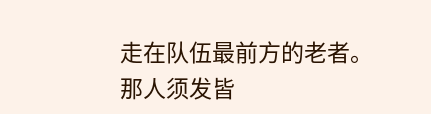走在队伍最前方的老者。
那人须发皆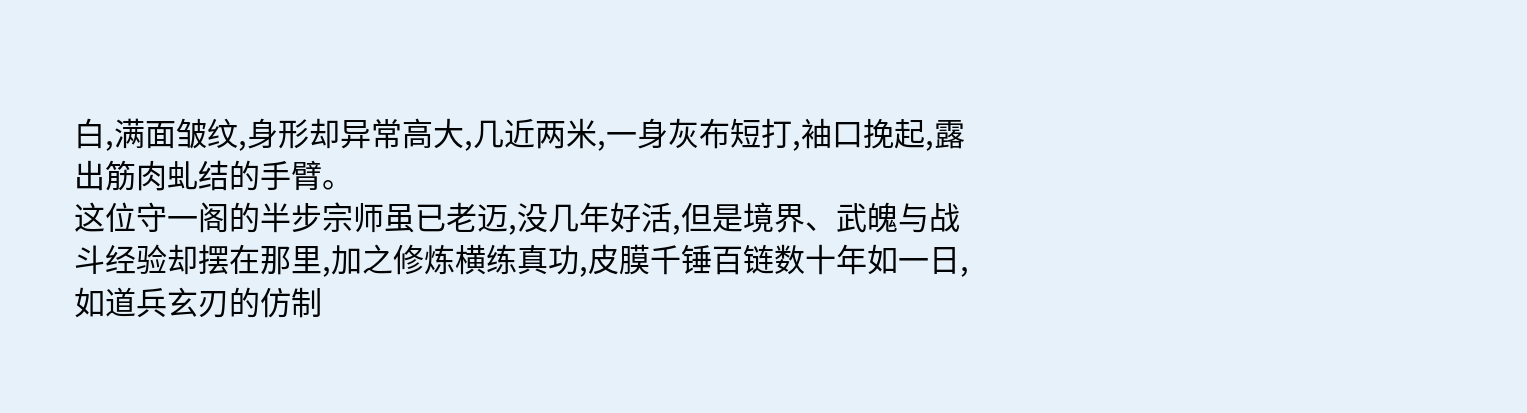白,满面皱纹,身形却异常高大,几近两米,一身灰布短打,袖口挽起,露出筋肉虬结的手臂。
这位守一阁的半步宗师虽已老迈,没几年好活,但是境界、武魄与战斗经验却摆在那里,加之修炼横练真功,皮膜千锤百链数十年如一日,如道兵玄刃的仿制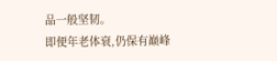品一般坚韧。
即便年老体衰,仍保有巅峰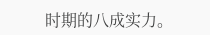时期的八成实力。